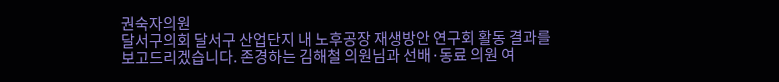권숙자의원
달서구의회 달서구 산업단지 내 노후공장 재생방안 연구회 활동 결과를 보고드리겠습니다. 존경하는 김해철 의원님과 선배·동료 의원 여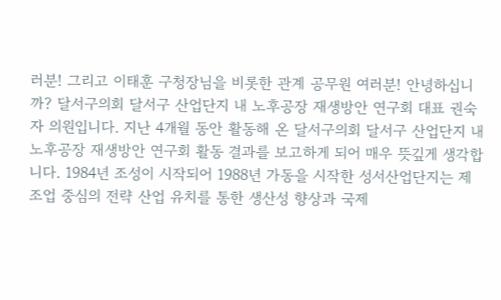러분! 그리고 이태훈 구청장님을 비롯한 관계 공무원 여러분! 안녕하십니까? 달서구의회 달서구 산업단지 내 노후공장 재생방안 연구회 대표 권숙자 의원입니다. 지난 4개월 동안 활동해 온 달서구의회 달서구 산업단지 내 노후공장 재생방안 연구회 활동 결과를 보고하게 되어 매우 뜻깊게 생각합니다. 1984년 조성이 시작되어 1988년 가동을 시작한 성서산업단지는 제조업 중심의 전략 산업 유치를 통한 생산성 향상과 국제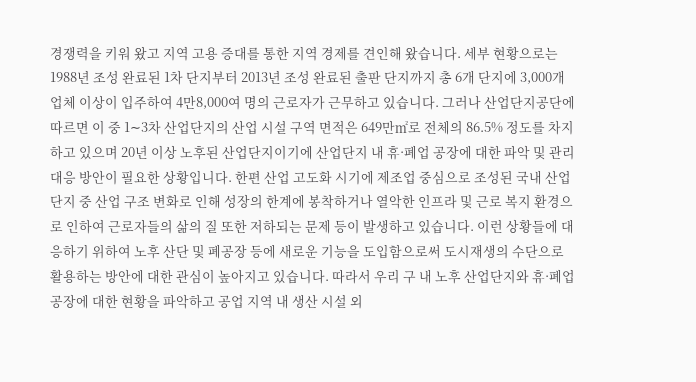경쟁력을 키워 왔고 지역 고용 증대를 통한 지역 경제를 견인해 왔습니다. 세부 현황으로는 1988년 조성 완료된 1차 단지부터 2013년 조성 완료된 출판 단지까지 총 6개 단지에 3,000개 업체 이상이 입주하여 4만8,000여 명의 근로자가 근무하고 있습니다. 그러나 산업단지공단에 따르면 이 중 1∼3차 산업단지의 산업 시설 구역 면적은 649만㎡로 전체의 86.5% 정도를 차지하고 있으며 20년 이상 노후된 산업단지이기에 산업단지 내 휴·폐업 공장에 대한 파악 및 관리 대응 방안이 필요한 상황입니다. 한편 산업 고도화 시기에 제조업 중심으로 조성된 국내 산업단지 중 산업 구조 변화로 인해 성장의 한계에 봉착하거나 열악한 인프라 및 근로 복지 환경으로 인하여 근로자들의 삶의 질 또한 저하되는 문제 등이 발생하고 있습니다. 이런 상황들에 대응하기 위하여 노후 산단 및 폐공장 등에 새로운 기능을 도입함으로써 도시재생의 수단으로 활용하는 방안에 대한 관심이 높아지고 있습니다. 따라서 우리 구 내 노후 산업단지와 휴·폐업 공장에 대한 현황을 파악하고 공업 지역 내 생산 시설 외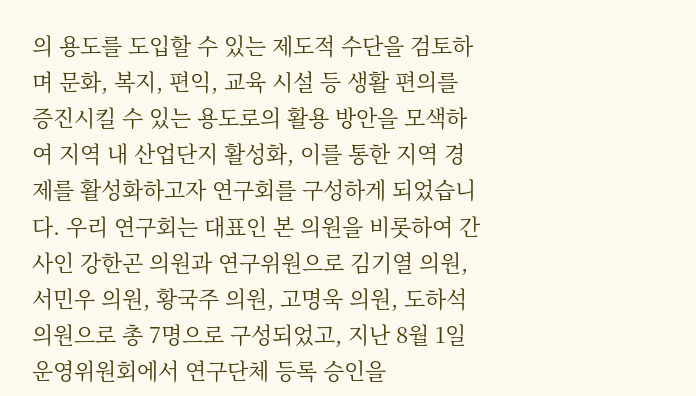의 용도를 도입할 수 있는 제도적 수단을 검토하며 문화, 복지, 편익, 교육 시설 등 생활 편의를 증진시킬 수 있는 용도로의 활용 방안을 모색하여 지역 내 산업단지 활성화, 이를 통한 지역 경제를 활성화하고자 연구회를 구성하게 되었습니다. 우리 연구회는 대표인 본 의원을 비롯하여 간사인 강한곤 의원과 연구위원으로 김기열 의원, 서민우 의원, 황국주 의원, 고명욱 의원, 도하석 의원으로 총 7명으로 구성되었고, 지난 8월 1일 운영위원회에서 연구단체 등록 승인을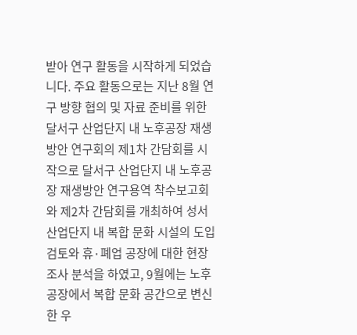받아 연구 활동을 시작하게 되었습니다. 주요 활동으로는 지난 8월 연구 방향 협의 및 자료 준비를 위한 달서구 산업단지 내 노후공장 재생방안 연구회의 제1차 간담회를 시작으로 달서구 산업단지 내 노후공장 재생방안 연구용역 착수보고회와 제2차 간담회를 개최하여 성서산업단지 내 복합 문화 시설의 도입 검토와 휴·폐업 공장에 대한 현장 조사 분석을 하였고, 9월에는 노후공장에서 복합 문화 공간으로 변신한 우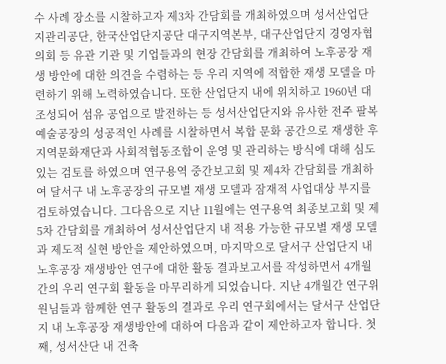수 사례 장소를 시찰하고자 제3차 간담회를 개최하였으며 성서산업단지관리공단, 한국산업단지공단 대구지역본부, 대구산업단지 경영자협의회 등 유관 기관 및 기업들과의 현장 간담회를 개최하여 노후공장 재생 방안에 대한 의견을 수렴하는 등 우리 지역에 적합한 재생 모델을 마련하기 위해 노력하였습니다. 또한 산업단지 내에 위치하고 1960년 대 조성되어 섬유 공업으로 발전하는 등 성서산업단지와 유사한 전주 팔복예술공장의 성공적인 사례를 시찰하면서 복합 문화 공간으로 재생한 후 지역문화재단과 사회적협동조합이 운영 및 관리하는 방식에 대해 심도 있는 검토를 하였으며 연구용역 중간보고회 및 제4차 간담회를 개최하여 달서구 내 노후공장의 규모별 재생 모델과 잠재적 사업대상 부지를 검토하였습니다. 그다음으로 지난 11월에는 연구용역 최종보고회 및 제5차 간담회를 개최하여 성서산업단지 내 적용 가능한 규모별 재생 모델과 제도적 실현 방안을 제안하였으며, 마지막으로 달서구 산업단지 내 노후공장 재생방안 연구에 대한 활동 결과보고서를 작성하면서 4개월간의 우리 연구회 활동을 마무리하게 되었습니다. 지난 4개월간 연구위원님들과 함께한 연구 활동의 결과로 우리 연구회에서는 달서구 산업단지 내 노후공장 재생방안에 대하여 다음과 같이 제안하고자 합니다. 첫째, 성서산단 내 건축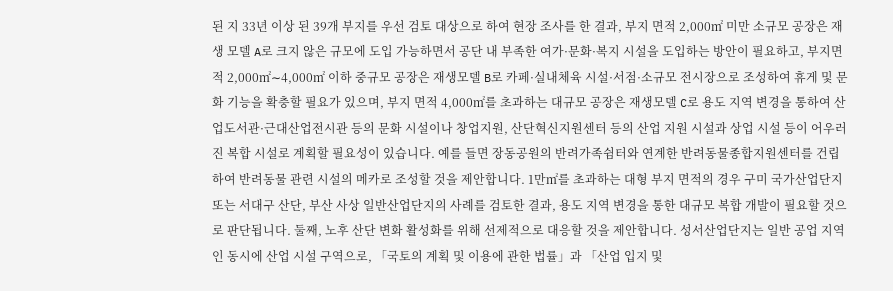된 지 33년 이상 된 39개 부지를 우선 검토 대상으로 하여 현장 조사를 한 결과, 부지 면적 2,000㎡ 미만 소규모 공장은 재생 모델 A로 크지 않은 규모에 도입 가능하면서 공단 내 부족한 여가·문화·복지 시설을 도입하는 방안이 필요하고, 부지면적 2,000㎡∼4,000㎡ 이하 중규모 공장은 재생모델 B로 카페·실내체육 시설·서점·소규모 전시장으로 조성하여 휴게 및 문화 기능을 확충할 필요가 있으며, 부지 면적 4,000㎡를 초과하는 대규모 공장은 재생모델 C로 용도 지역 변경을 통하여 산업도서관·근대산업전시관 등의 문화 시설이나 창업지원, 산단혁신지원센터 등의 산업 지원 시설과 상업 시설 등이 어우러진 복합 시설로 계획할 필요성이 있습니다. 예를 들면 장동공원의 반려가족쉼터와 연계한 반려동물종합지원센터를 건립하여 반려동물 관련 시설의 메카로 조성할 것을 제안합니다. 1만㎡를 초과하는 대형 부지 면적의 경우 구미 국가산업단지 또는 서대구 산단, 부산 사상 일반산업단지의 사례를 검토한 결과, 용도 지역 변경을 통한 대규모 복합 개발이 필요할 것으로 판단됩니다. 둘째, 노후 산단 변화 활성화를 위해 선제적으로 대응할 것을 제안합니다. 성서산업단지는 일반 공업 지역인 동시에 산업 시설 구역으로, 「국토의 계획 및 이용에 관한 법률」과 「산업 입지 및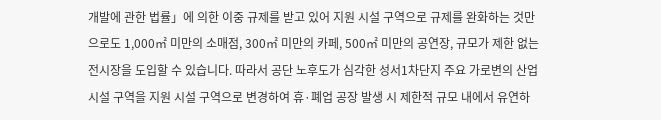개발에 관한 법률」에 의한 이중 규제를 받고 있어 지원 시설 구역으로 규제를 완화하는 것만으로도 1,000㎡ 미만의 소매점, 300㎡ 미만의 카페, 500㎡ 미만의 공연장, 규모가 제한 없는 전시장을 도입할 수 있습니다. 따라서 공단 노후도가 심각한 성서1차단지 주요 가로변의 산업 시설 구역을 지원 시설 구역으로 변경하여 휴·폐업 공장 발생 시 제한적 규모 내에서 유연하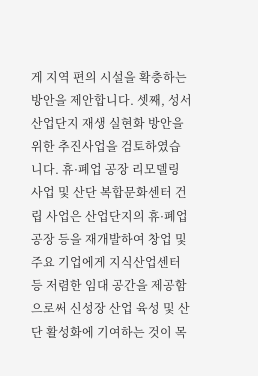게 지역 편의 시설을 확충하는 방안을 제안합니다. 셋째, 성서산업단지 재생 실현화 방안을 위한 추진사업을 검토하였습니다. 휴·폐업 공장 리모델링 사업 및 산단 복합문화센터 건립 사업은 산업단지의 휴·폐업 공장 등을 재개발하여 창업 및 주요 기업에게 지식산업센터 등 저렴한 임대 공간을 제공함으로써 신성장 산업 육성 및 산단 활성화에 기여하는 것이 목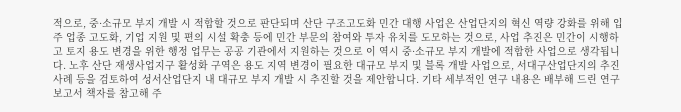적으로, 중·소규모 부지 개발 시 적합할 것으로 판단되며 산단 구조고도화 민간 대행 사업은 산업단지의 혁신 역량 강화를 위해 입주 업종 고도화, 기업 지원 및 편의 시설 확충 등에 민간 부문의 참여와 투자 유치를 도모하는 것으로, 사업 추진은 민간이 시행하고 토지 용도 변경을 위한 행정 업무는 공공 기관에서 지원하는 것으로 이 역시 중·소규모 부지 개발에 적합한 사업으로 생각됩니다. 노후 산단 재생사업지구 활성화 구역은 용도 지역 변경이 필요한 대규모 부지 및 블록 개발 사업으로, 서대구산업단지의 추진 사례 등을 검토하여 성서산업단지 내 대규모 부지 개발 시 추진할 것을 제안합니다. 기타 세부적인 연구 내용은 배부해 드린 연구보고서 책자를 참고해 주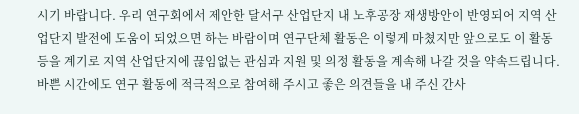시기 바랍니다. 우리 연구회에서 제안한 달서구 산업단지 내 노후공장 재생방안이 반영되어 지역 산업단지 발전에 도움이 되었으면 하는 바람이며 연구단체 활동은 이렇게 마쳤지만 앞으로도 이 활동 등을 계기로 지역 산업단지에 끊임없는 관심과 지원 및 의정 활동을 계속해 나갈 것을 약속드립니다. 바쁜 시간에도 연구 활동에 적극적으로 참여해 주시고 좋은 의견들을 내 주신 간사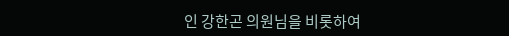인 강한곤 의원님을 비롯하여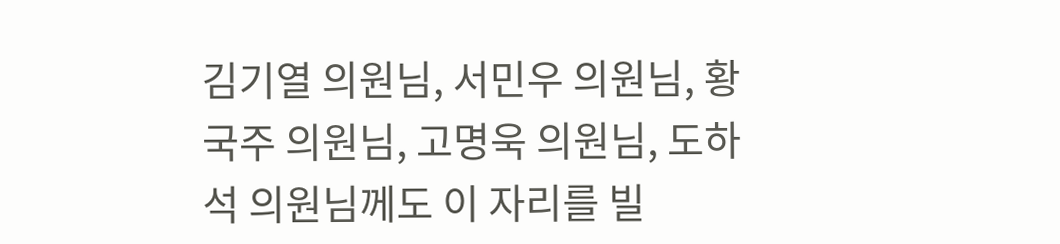김기열 의원님, 서민우 의원님, 황국주 의원님, 고명욱 의원님, 도하석 의원님께도 이 자리를 빌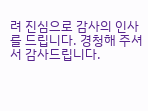려 진심으로 감사의 인사를 드립니다. 경청해 주셔서 감사드립니다.